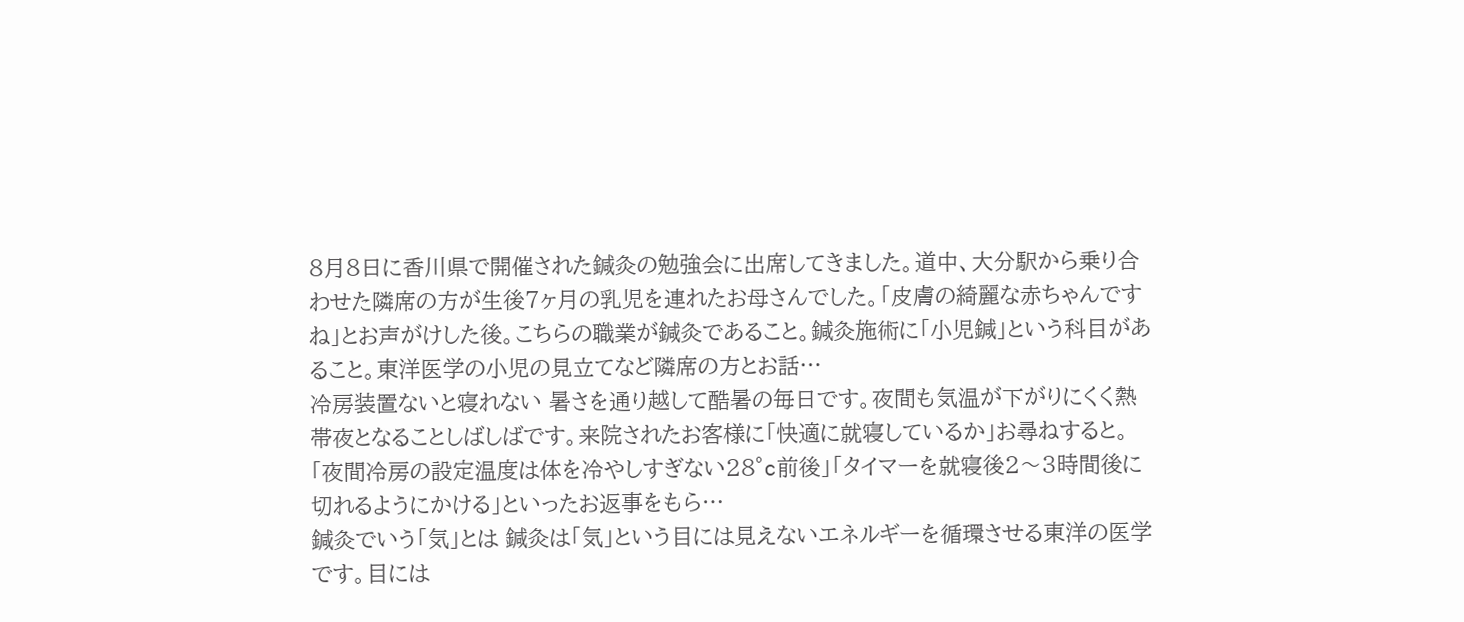8月8日に香川県で開催された鍼灸の勉強会に出席してきました。道中、大分駅から乗り合わせた隣席の方が生後7ヶ月の乳児を連れたお母さんでした。「皮膚の綺麗な赤ちゃんですね」とお声がけした後。こちらの職業が鍼灸であること。鍼灸施術に「小児鍼」という科目があること。東洋医学の小児の見立てなど隣席の方とお話…
冷房装置ないと寝れない 暑さを通り越して酷暑の毎日です。夜間も気温が下がりにくく熱帯夜となることしばしばです。来院されたお客様に「快適に就寝しているか」お尋ねすると。「夜間冷房の設定温度は体を冷やしすぎない28°c前後」「タイマーを就寝後2〜3時間後に切れるようにかける」といったお返事をもら…
鍼灸でいう「気」とは 鍼灸は「気」という目には見えないエネルギーを循環させる東洋の医学です。目には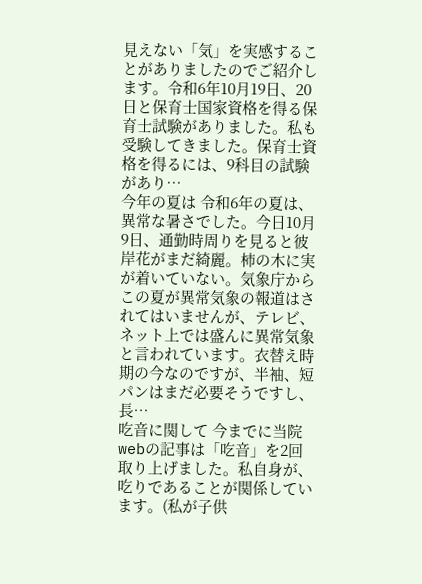見えない「気」を実感することがありましたのでご紹介します。令和6年10月19日、20日と保育士国家資格を得る保育士試験がありました。私も受験してきました。保育士資格を得るには、9科目の試験があり…
今年の夏は 令和6年の夏は、異常な暑さでした。今日10月9日、通勤時周りを見ると彼岸花がまだ綺麗。柿の木に実が着いていない。気象庁からこの夏が異常気象の報道はされてはいませんが、テレビ、ネット上では盛んに異常気象と言われています。衣替え時期の今なのですが、半袖、短パンはまだ必要そうですし、長…
吃音に関して 今までに当院webの記事は「吃音」を2回取り上げました。私自身が、吃りであることが関係しています。(私が子供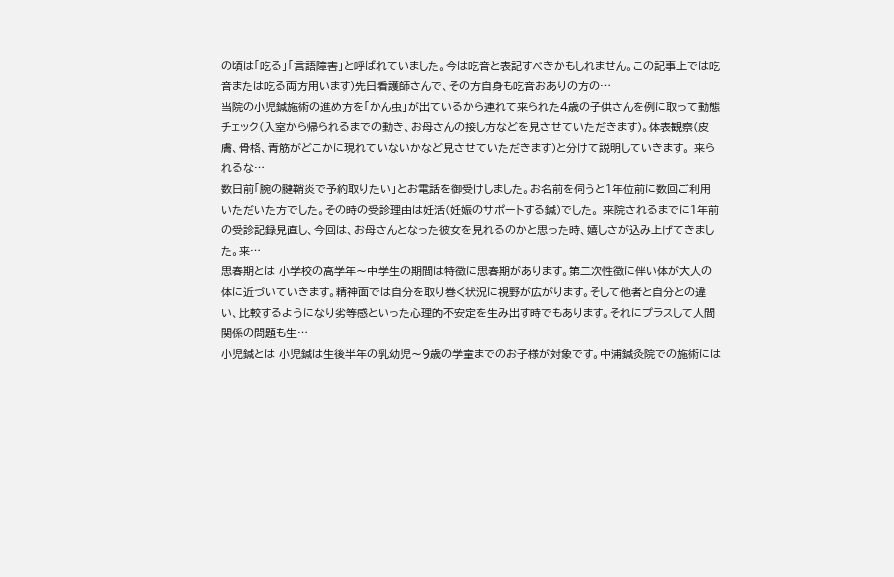の頃は「吃る」「言語障害」と呼ばれていました。今は吃音と表記すべきかもしれません。この記事上では吃音または吃る両方用います)先日看護師さんで、その方自身も吃音おありの方の…
当院の小児鍼施術の進め方を「かん虫」が出ているから連れて来られた4歳の子供さんを例に取って動態チェック(入室から帰られるまでの動き、お母さんの接し方などを見させていただきます)。体表観察(皮膚、骨格、青筋がどこかに現れていないかなど見させていただきます)と分けて説明していきます。 来られるな…
数日前「腕の腱鞘炎で予約取りたい」とお電話を御受けしました。お名前を伺うと1年位前に数回ご利用いただいた方でした。その時の受診理由は妊活(妊娠のサポートする鍼)でした。 来院されるまでに1年前の受診記録見直し、今回は、お母さんとなった彼女を見れるのかと思った時、嬉しさが込み上げてきました。来…
思春期とは 小学校の高学年〜中学生の期間は特徴に思春期があります。第二次性徴に伴い体が大人の体に近づいていきます。精神面では自分を取り巻く状況に視野が広がります。そして他者と自分との違い、比較するようになり劣等感といった心理的不安定を生み出す時でもあります。それにプラスして人間関係の問題も生…
小児鍼とは 小児鍼は生後半年の乳幼児〜9歳の学童までのお子様が対象です。中浦鍼灸院での施術には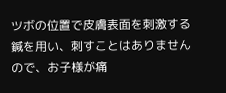ツボの位置で皮膚表面を刺激する鍼を用い、刺すことはありませんので、お子様が痛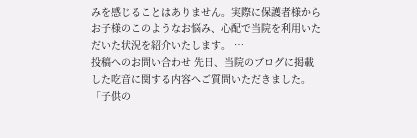みを感じることはありません。実際に保護者様からお子様のこのようなお悩み、心配で当院を利用いただいた状況を紹介いたします。 …
投稿へのお問い合わせ 先日、当院のブログに掲載した吃音に関する内容へご質問いただきました。「子供の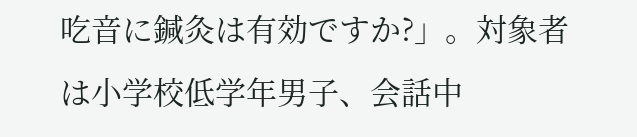吃音に鍼灸は有効ですか?」。対象者は小学校低学年男子、会話中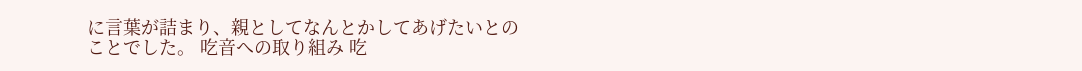に言葉が詰まり、親としてなんとかしてあげたいとのことでした。 吃音への取り組み 吃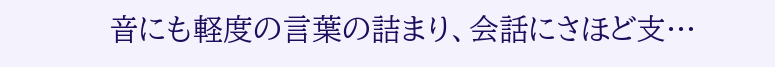音にも軽度の言葉の詰まり、会話にさほど支…